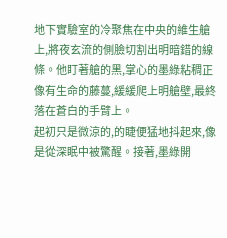地下實驗室的冷聚焦在中央的維生艙上,將夜玄流的側臉切割出明暗錯的線條。他盯著艙的黑,掌心的墨綠粘稠正像有生命的藤蔓,緩緩爬上明艙壁,最終落在蒼白的手臂上。
起初只是微涼的,的睫便猛地抖起來,像是從深眠中被驚醒。接著,墨綠開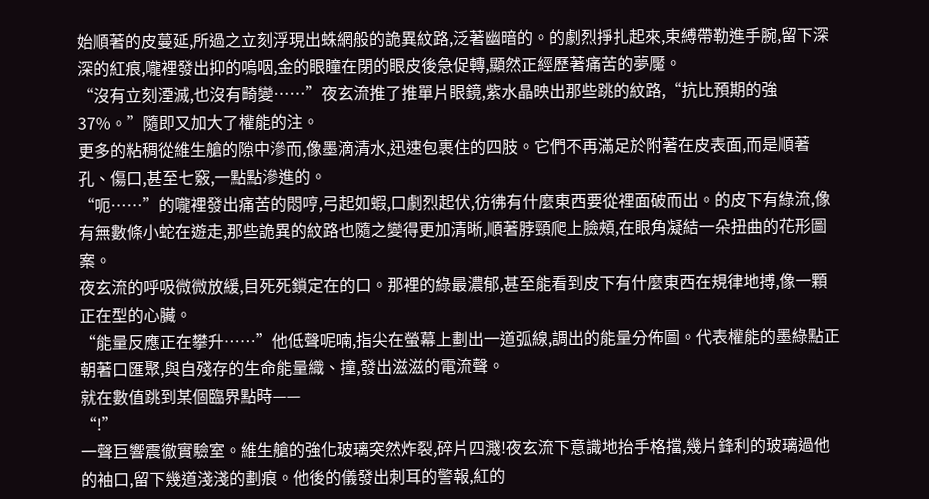始順著的皮蔓延,所過之立刻浮現出蛛網般的詭異紋路,泛著幽暗的。的劇烈掙扎起來,束縛帶勒進手腕,留下深深的紅痕,嚨裡發出抑的嗚咽,金的眼瞳在閉的眼皮後急促轉,顯然正經歷著痛苦的夢魘。
“沒有立刻湮滅,也沒有畸變……”夜玄流推了推單片眼鏡,紫水晶映出那些跳的紋路,“抗比預期的強37%。”隨即又加大了權能的注。
更多的粘稠從維生艙的隙中滲而,像墨滴清水,迅速包裹住的四肢。它們不再滿足於附著在皮表面,而是順著孔、傷口,甚至七竅,一點點滲進的。
“呃……”的嚨裡發出痛苦的悶哼,弓起如蝦,口劇烈起伏,彷彿有什麼東西要從裡面破而出。的皮下有綠流,像有無數條小蛇在遊走,那些詭異的紋路也隨之變得更加清晰,順著脖頸爬上臉頰,在眼角凝結一朵扭曲的花形圖案。
夜玄流的呼吸微微放緩,目死死鎖定在的口。那裡的綠最濃郁,甚至能看到皮下有什麼東西在規律地搏,像一顆正在型的心臟。
“能量反應正在攀升……”他低聲呢喃,指尖在螢幕上劃出一道弧線,調出的能量分佈圖。代表權能的墨綠點正朝著口匯聚,與自殘存的生命能量織、撞,發出滋滋的電流聲。
就在數值跳到某個臨界點時——
“!”
一聲巨響震徹實驗室。維生艙的強化玻璃突然炸裂,碎片四濺!夜玄流下意識地抬手格擋,幾片鋒利的玻璃過他的袖口,留下幾道淺淺的劃痕。他後的儀發出刺耳的警報,紅的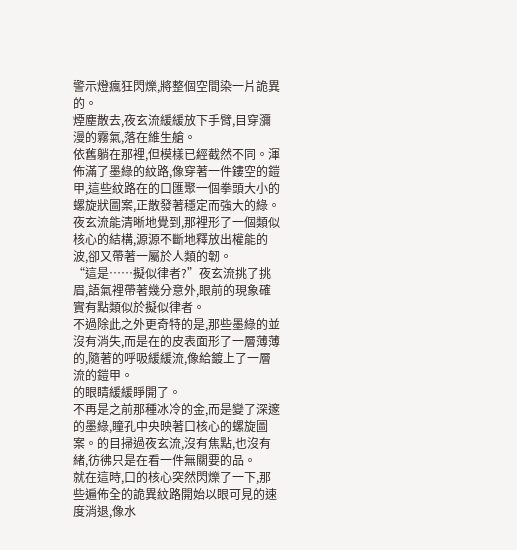警示燈瘋狂閃爍,將整個空間染一片詭異的。
煙塵散去,夜玄流緩緩放下手臂,目穿瀰漫的霧氣,落在維生艙。
依舊躺在那裡,但模樣已經截然不同。渾佈滿了墨綠的紋路,像穿著一件鏤空的鎧甲,這些紋路在的口匯聚一個拳頭大小的螺旋狀圖案,正散發著穩定而強大的綠。夜玄流能清晰地覺到,那裡形了一個類似核心的結構,源源不斷地釋放出權能的波,卻又帶著一屬於人類的韌。
“這是……擬似律者?”夜玄流挑了挑眉,語氣裡帶著幾分意外,眼前的現象確實有點類似於擬似律者。
不過除此之外更奇特的是,那些墨綠的並沒有消失,而是在的皮表面形了一層薄薄的,隨著的呼吸緩緩流,像給鍍上了一層流的鎧甲。
的眼睛緩緩睜開了。
不再是之前那種冰冷的金,而是變了深邃的墨綠,瞳孔中央映著口核心的螺旋圖案。的目掃過夜玄流,沒有焦點,也沒有緒,彷彿只是在看一件無關要的品。
就在這時,口的核心突然閃爍了一下,那些遍佈全的詭異紋路開始以眼可見的速度消退,像水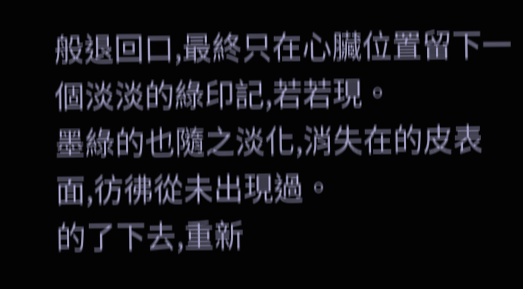般退回口,最終只在心臟位置留下一個淡淡的綠印記,若若現。
墨綠的也隨之淡化,消失在的皮表面,彷彿從未出現過。
的了下去,重新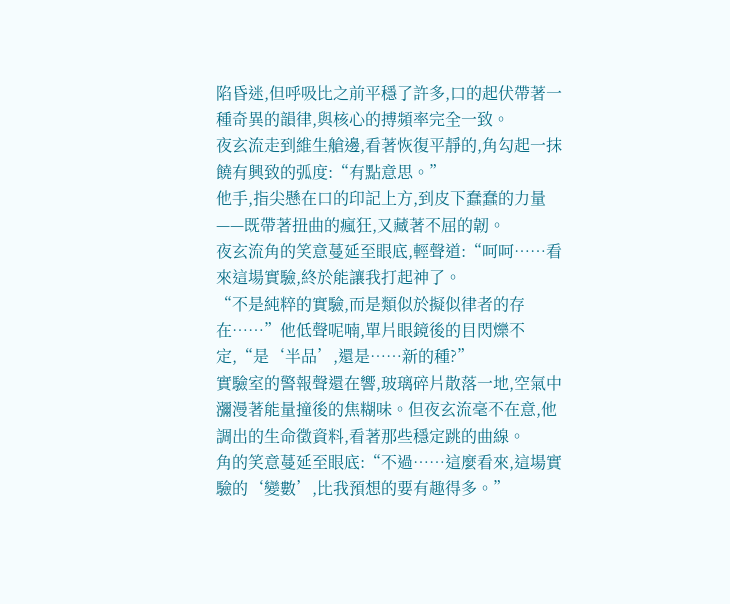陷昏迷,但呼吸比之前平穩了許多,口的起伏帶著一種奇異的韻律,與核心的搏頻率完全一致。
夜玄流走到維生艙邊,看著恢復平靜的,角勾起一抹饒有興致的弧度:“有點意思。”
他手,指尖懸在口的印記上方,到皮下蠢蠢的力量——既帶著扭曲的瘋狂,又藏著不屈的韌。
夜玄流角的笑意蔓延至眼底,輕聲道:“呵呵……看來這場實驗,終於能讓我打起神了。
“不是純粹的實驗,而是類似於擬似律者的存在……”他低聲呢喃,單片眼鏡後的目閃爍不定,“是‘半品’,還是……新的種?”
實驗室的警報聲還在響,玻璃碎片散落一地,空氣中瀰漫著能量撞後的焦糊味。但夜玄流毫不在意,他調出的生命徵資料,看著那些穩定跳的曲線。
角的笑意蔓延至眼底:“不過……這麼看來,這場實驗的‘變數’,比我預想的要有趣得多。”